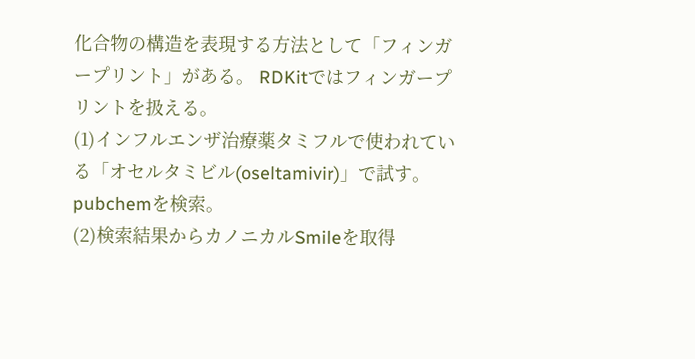化合物の構造を表現する方法として「フィンガープリント」がある。 RDKitではフィンガープリントを扱える。
(1)インフルエンザ治療薬タミフルで使われている「オセルタミビル(oseltamivir)」で試す。 pubchemを検索。
(2)検索結果からカノニカルSmileを取得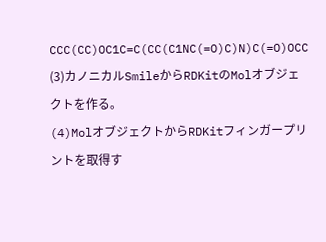CCC(CC)OC1C=C(CC(C1NC(=O)C)N)C(=O)OCC
(3)カノニカルSmileからRDKitのMolオブジェクトを作る。
(4)MolオブジェクトからRDKitフィンガープリントを取得す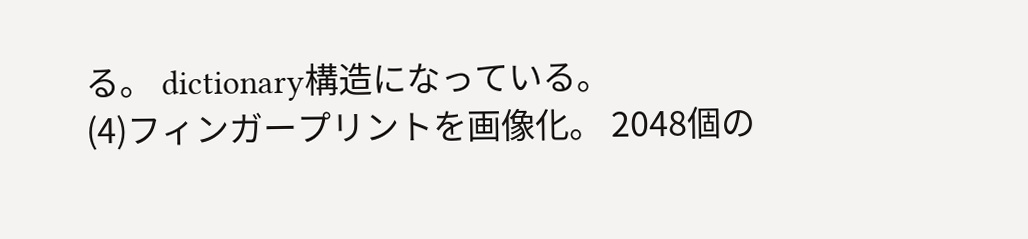る。 dictionary構造になっている。
(4)フィンガープリントを画像化。 2048個の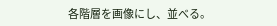各階層を画像にし、並べる。